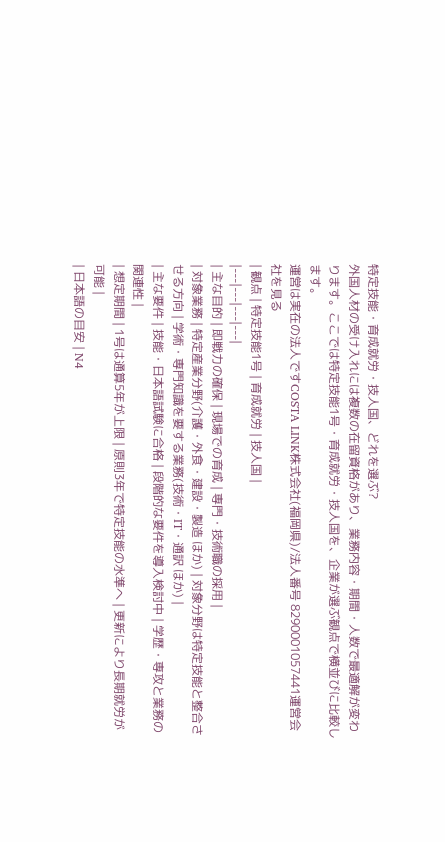特定技能・育成就労・技人国、どれを選ぶ?
外国人材の受け入れには複数の在留資格があり、業務内容・期間・人数で最適解が変わります。ここでは特定技能1号・育成就労・技人国を、企業が選ぶ観点で横並びに比較します。
運営は実在の法人ですCOSTA LINK株式会社(福岡県)/法人番号 8290001057441運営会社を見る
| 観点 | 特定技能1号 | 育成就労 | 技人国 |
|---|---|---|---|
| 主な目的 | 即戦力の確保 | 現場での育成 | 専門・技術職の採用 |
| 対象業務 | 特定産業分野(介護・外食・建設・製造 ほか) | 対象分野は特定技能と整合させる方向 | 学術・専門知識を要する業務(技術・IT・通訳 ほか) |
| 主な要件 | 技能・日本語試験に合格 | 段階的な要件を導入検討中 | 学歴・専攻と業務の関連性 |
| 想定期間 | 1号は通算5年が上限 | 原則3年で特定技能の水準へ | 更新により長期就労が可能 |
| 日本語の目安 | N4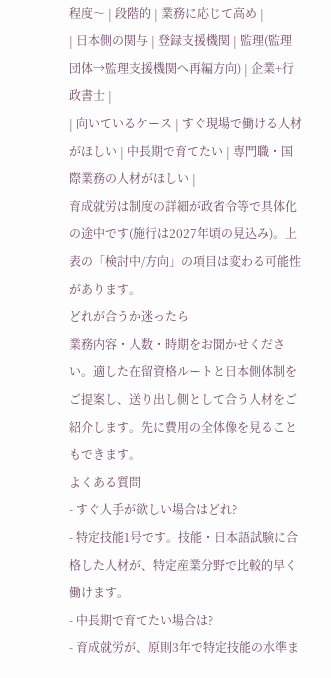程度〜 | 段階的 | 業務に応じて高め |
| 日本側の関与 | 登録支援機関 | 監理(監理団体→監理支援機関へ再編方向) | 企業+行政書士 |
| 向いているケース | すぐ現場で働ける人材がほしい | 中長期で育てたい | 専門職・国際業務の人材がほしい |
育成就労は制度の詳細が政省令等で具体化の途中です(施行は2027年頃の見込み)。上表の「検討中/方向」の項目は変わる可能性があります。
どれが合うか迷ったら
業務内容・人数・時期をお聞かせください。適した在留資格ルートと日本側体制をご提案し、送り出し側として合う人材をご紹介します。先に費用の全体像を見ることもできます。
よくある質問
- すぐ人手が欲しい場合はどれ?
- 特定技能1号です。技能・日本語試験に合格した人材が、特定産業分野で比較的早く働けます。
- 中長期で育てたい場合は?
- 育成就労が、原則3年で特定技能の水準ま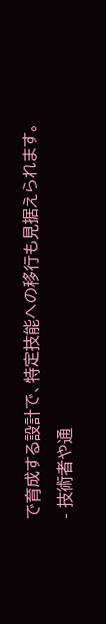で育成する設計で、特定技能への移行も見据えられます。
- 技術者や通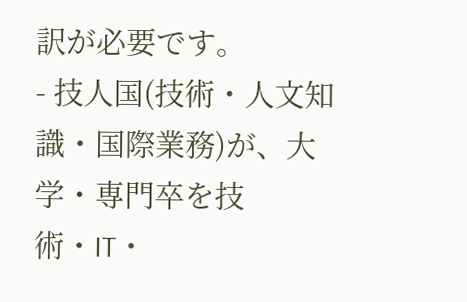訳が必要です。
- 技人国(技術・人文知識・国際業務)が、大学・専門卒を技術・IT・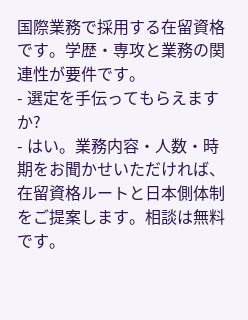国際業務で採用する在留資格です。学歴・専攻と業務の関連性が要件です。
- 選定を手伝ってもらえますか?
- はい。業務内容・人数・時期をお聞かせいただければ、在留資格ルートと日本側体制をご提案します。相談は無料です。